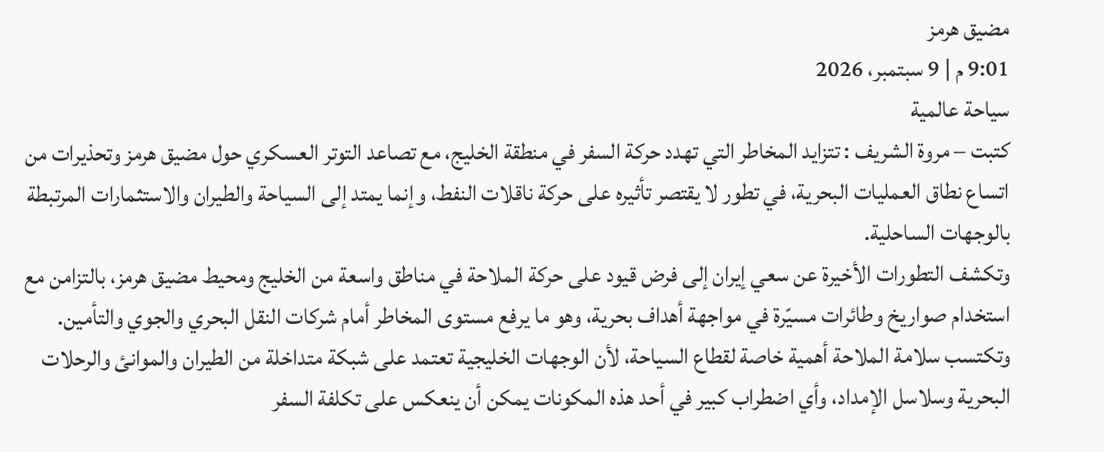مضيق هرمز
9:01 م | 9 سبتمبر، 2026
سياحة عالمية
كتبت – مروة الشريف : تتزايد المخاطر التي تهدد حركة السفر في منطقة الخليج، مع تصاعد التوتر العسكري حول مضيق هرمز وتحذيرات من اتساع نطاق العمليات البحرية، في تطور لا يقتصر تأثيره على حركة ناقلات النفط، وإنما يمتد إلى السياحة والطيران والاستثمارات المرتبطة بالوجهات الساحلية.
وتكشف التطورات الأخيرة عن سعي إيران إلى فرض قيود على حركة الملاحة في مناطق واسعة من الخليج ومحيط مضيق هرمز، بالتزامن مع استخدام صواريخ وطائرات مسيّرة في مواجهة أهداف بحرية، وهو ما يرفع مستوى المخاطر أمام شركات النقل البحري والجوي والتأمين.
وتكتسب سلامة الملاحة أهمية خاصة لقطاع السياحة، لأن الوجهات الخليجية تعتمد على شبكة متداخلة من الطيران والموانئ والرحلات البحرية وسلاسل الإمداد، وأي اضطراب كبير في أحد هذه المكونات يمكن أن ينعكس على تكلفة السفر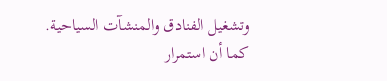وتشغيل الفنادق والمنشآت السياحية.
كما أن استمرار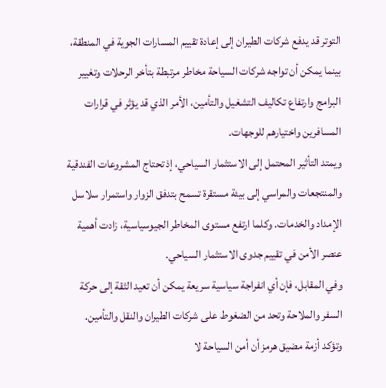التوتر قد يدفع شركات الطيران إلى إعادة تقييم المسارات الجوية في المنطقة، بينما يمكن أن تواجه شركات السياحة مخاطر مرتبطة بتأخر الرحلات وتغيير البرامج وارتفاع تكاليف التشغيل والتأمين، الأمر الذي قد يؤثر في قرارات المسافرين واختيارهم للوجهات.
ويمتد التأثير المحتمل إلى الاستثمار السياحي، إذ تحتاج المشروعات الفندقية والمنتجعات والمراسي إلى بيئة مستقرة تسمح بتدفق الزوار واستمرار سلاسل الإمداد والخدمات. وكلما ارتفع مستوى المخاطر الجيوسياسية، زادت أهمية عنصر الأمن في تقييم جدوى الاستثمار السياحي.
وفي المقابل، فإن أي انفراجة سياسية سريعة يمكن أن تعيد الثقة إلى حركة السفر والملاحة وتحد من الضغوط على شركات الطيران والنقل والتأمين.
وتؤكد أزمة مضيق هرمز أن أمن السياحة لا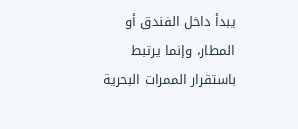يبدأ داخل الفندق أو المطار، وإنما يرتبط باستقرار الممرات البحرية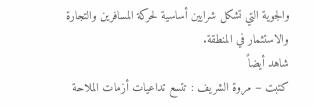والجوية التي تشكل شرايين أساسية لحركة المسافرين والتجارة والاستثمار في المنطقة.
شاهد أيضاً
كتبت – مروة الشريف : تتسع تداعيات أزمات الملاحة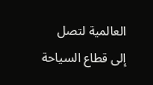العالمية لتصل إلى قطاع السياحة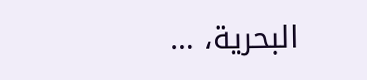البحرية، …